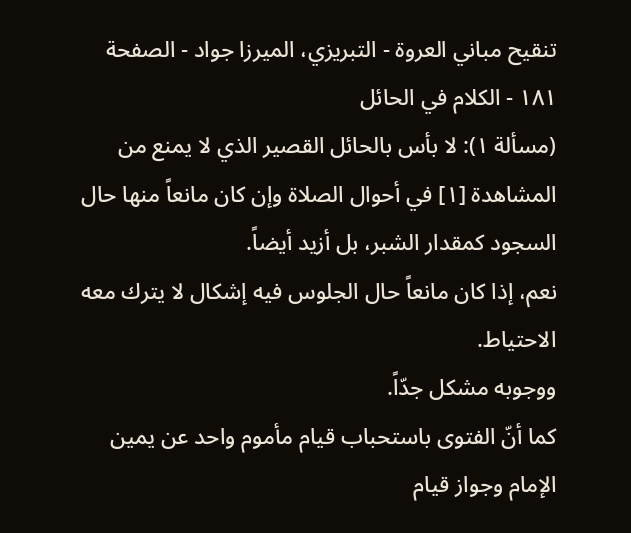تنقيح مباني العروة - التبريزي، الميرزا جواد - الصفحة ١٨١ - الكلام في الحائل
(مسألة ١): لا بأس بالحائل القصير الذي لا يمنع من المشاهدة [١] في أحوال الصلاة وإن كان مانعاً منها حال السجود كمقدار الشبر، بل أزيد أيضاً.
نعم، إذا كان مانعاً حال الجلوس فيه إشكال لا يترك معه الاحتياط.
ووجوبه مشكل جدّاً.
كما أنّ الفتوى باستحباب قيام مأموم واحد عن يمين الإمام وجواز قيام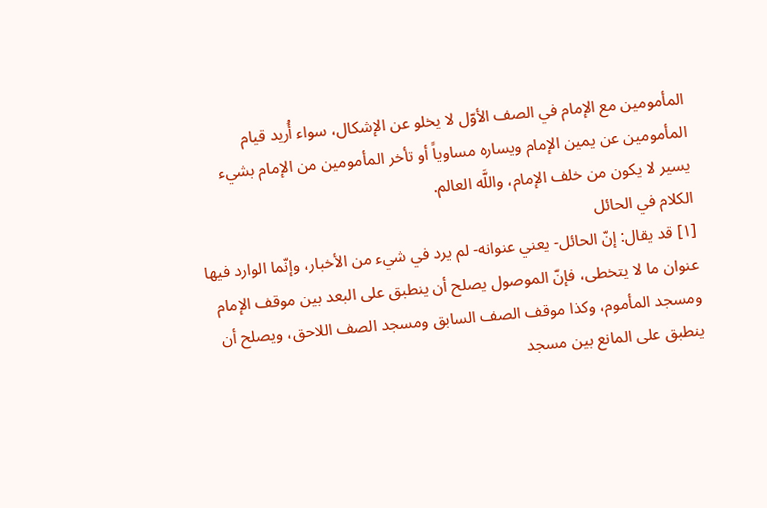المأمومين مع الإمام في الصف الأوّل لا يخلو عن الإشكال، سواء أُريد قيام المأمومين عن يمين الإمام ويساره مساوياً أو تأخر المأمومين من الإمام بشيء يسير لا يكون من خلف الإمام، واللَّه العالم.
الكلام في الحائل
[١] قد يقال: إنّ الحائل- يعني عنوانه- لم يرد في شيء من الأخبار، وإنّما الوارد فيها عنوان ما لا يتخطى، فإنّ الموصول يصلح أن ينطبق على البعد بين موقف الإمام ومسجد المأموم، وكذا موقف الصف السابق ومسجد الصف اللاحق، ويصلح أن ينطبق على المانع بين مسجد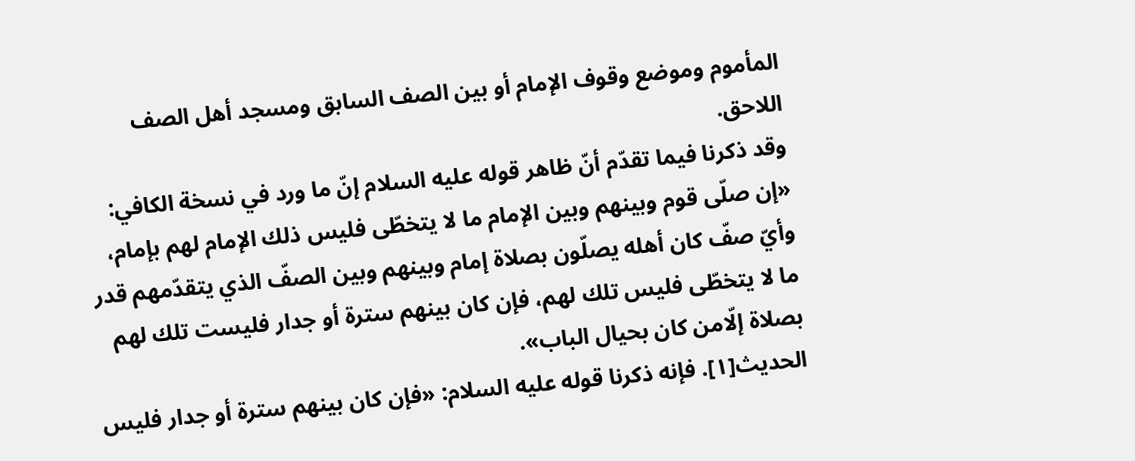المأموم وموضع وقوف الإمام أو بين الصف السابق ومسجد أهل الصف اللاحق.
وقد ذكرنا فيما تقدّم أنّ ظاهر قوله عليه السلام إنّ ما ورد في نسخة الكافي: «إن صلّى قوم وبينهم وبين الإمام ما لا يتخطّى فليس ذلك الإمام لهم بإمام، وأيّ صفّ كان أهله يصلّون بصلاة إمام وبينهم وبين الصفّ الذي يتقدّمهم قدر ما لا يتخطّى فليس تلك لهم، فإن كان بينهم سترة أو جدار فليست تلك لهم بصلاة إلّامن كان بحيال الباب».
الحديث[١]. فإنه ذكرنا قوله عليه السلام: «فإن كان بينهم سترة أو جدار فليس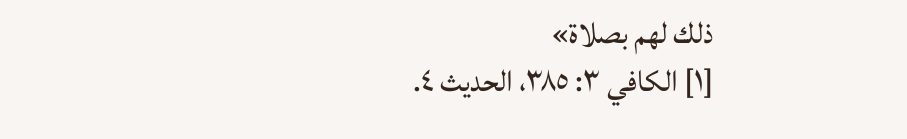ذلك لهم بصلاة»
[١] الكافي ٣: ٣٨٥، الحديث ٤.